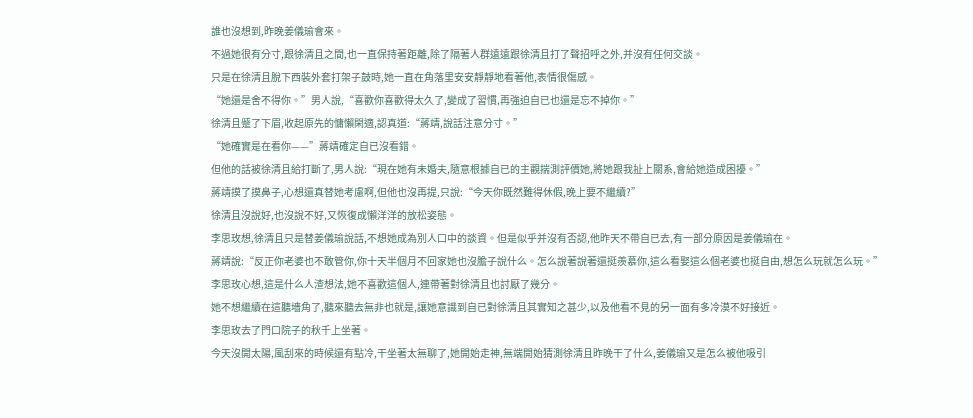誰也沒想到,昨晚姜儀瑜會來。
不過她很有分寸,跟徐清且之間,也一直保持著距離,除了隔著人群遠遠跟徐清且打了聲招呼之外,并沒有任何交談。
只是在徐清且脫下西裝外套打架子鼓時,她一直在角落里安安靜靜地看著他,表情很傷感。
“她還是舍不得你。”男人說,“喜歡你喜歡得太久了,變成了習慣,再強迫自已也還是忘不掉你。”
徐清且蹙了下眉,收起原先的慵懶閑適,認真道:“蔣靖,說話注意分寸。”
“她確實是在看你——”蔣靖確定自已沒看錯。
但他的話被徐清且給打斷了,男人說:“現在她有未婚夫,隨意根據自已的主觀揣測評價她,將她跟我扯上關系,會給她造成困擾。”
蔣靖摸了摸鼻子,心想還真替她考慮啊,但他也沒再提,只說:“今天你既然難得休假,晚上要不繼續?”
徐清且沒說好,也沒說不好,又恢復成懶洋洋的放松姿態。
李思玫想,徐清且只是替姜儀瑜說話,不想她成為別人口中的談資。但是似乎并沒有否認,他昨天不帶自已去,有一部分原因是姜儀瑜在。
蔣靖說:“反正你老婆也不敢管你,你十天半個月不回家她也沒膽子說什么。怎么說著說著還挺羨慕你,這么看娶這么個老婆也挺自由,想怎么玩就怎么玩。”
李思玫心想,這是什么人渣想法,她不喜歡這個人,連帶著對徐清且也討厭了幾分。
她不想繼續在這聽墻角了,聽來聽去無非也就是,讓她意識到自已對徐清且其實知之甚少,以及他看不見的另一面有多冷漠不好接近。
李思玫去了門口院子的秋千上坐著。
今天沒開太陽,風刮來的時候還有點冷,干坐著太無聊了,她開始走神,無端開始猜測徐清且昨晚干了什么,姜儀瑜又是怎么被他吸引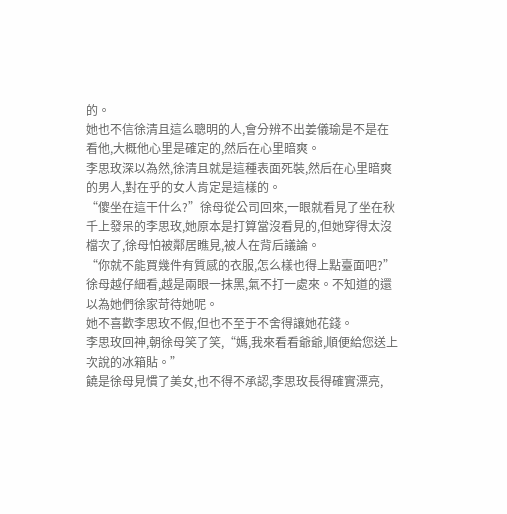的。
她也不信徐清且這么聰明的人,會分辨不出姜儀瑜是不是在看他,大概他心里是確定的,然后在心里暗爽。
李思玫深以為然,徐清且就是這種表面死裝,然后在心里暗爽的男人,對在乎的女人肯定是這樣的。
“傻坐在這干什么?”徐母從公司回來,一眼就看見了坐在秋千上發呆的李思玫,她原本是打算當沒看見的,但她穿得太沒檔次了,徐母怕被鄰居瞧見,被人在背后議論。
“你就不能買幾件有質感的衣服,怎么樣也得上點臺面吧?”徐母越仔細看,越是兩眼一抹黑,氣不打一處來。不知道的還以為她們徐家苛待她呢。
她不喜歡李思玫不假,但也不至于不舍得讓她花錢。
李思玫回神,朝徐母笑了笑,“媽,我來看看爺爺,順便給您送上次說的冰箱貼。”
饒是徐母見慣了美女,也不得不承認,李思玫長得確實漂亮,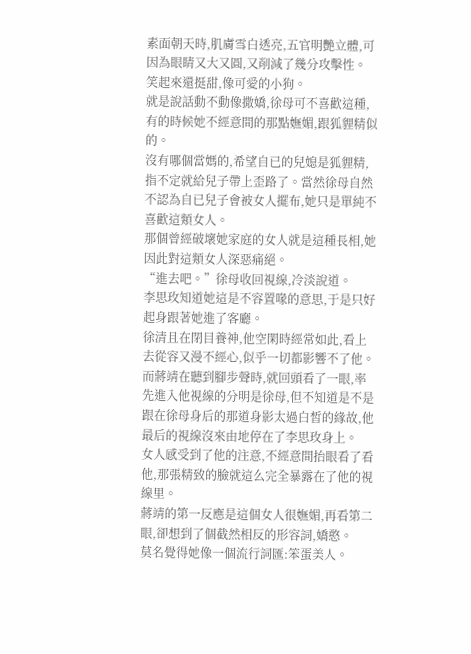素面朝天時,肌膚雪白透亮,五官明艷立體,可因為眼睛又大又圓,又削減了幾分攻擊性。
笑起來還挺甜,像可愛的小狗。
就是說話動不動像撒嬌,徐母可不喜歡這種,有的時候她不經意間的那點嫵媚,跟狐貍精似的。
沒有哪個當媽的,希望自已的兒媳是狐貍精,指不定就給兒子帶上歪路了。當然徐母自然不認為自已兒子會被女人擺布,她只是單純不喜歡這類女人。
那個曾經破壞她家庭的女人就是這種長相,她因此對這類女人深惡痛絕。
“進去吧。”徐母收回視線,冷淡說道。
李思玫知道她這是不容置喙的意思,于是只好起身跟著她進了客廳。
徐清且在閉目養神,他空閑時經常如此,看上去從容又漫不經心,似乎一切都影響不了他。
而蔣靖在聽到腳步聲時,就回頭看了一眼,率先進入他視線的分明是徐母,但不知道是不是跟在徐母身后的那道身影太過白皙的緣故,他最后的視線沒來由地停在了李思玫身上。
女人感受到了他的注意,不經意間抬眼看了看他,那張精致的臉就這么完全暴露在了他的視線里。
蔣靖的第一反應是這個女人很嫵媚,再看第二眼,卻想到了個截然相反的形容詞,嬌憨。
莫名覺得她像一個流行詞匯:笨蛋美人。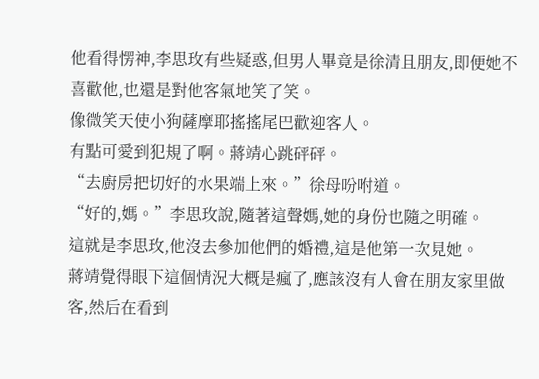他看得愣神,李思玫有些疑惑,但男人畢竟是徐清且朋友,即便她不喜歡他,也還是對他客氣地笑了笑。
像微笑天使小狗薩摩耶搖搖尾巴歡迎客人。
有點可愛到犯規了啊。蔣靖心跳砰砰。
“去廚房把切好的水果端上來。”徐母吩咐道。
“好的,媽。”李思玫說,隨著這聲媽,她的身份也隨之明確。
這就是李思玫,他沒去參加他們的婚禮,這是他第一次見她。
蔣靖覺得眼下這個情況大概是瘋了,應該沒有人會在朋友家里做客,然后在看到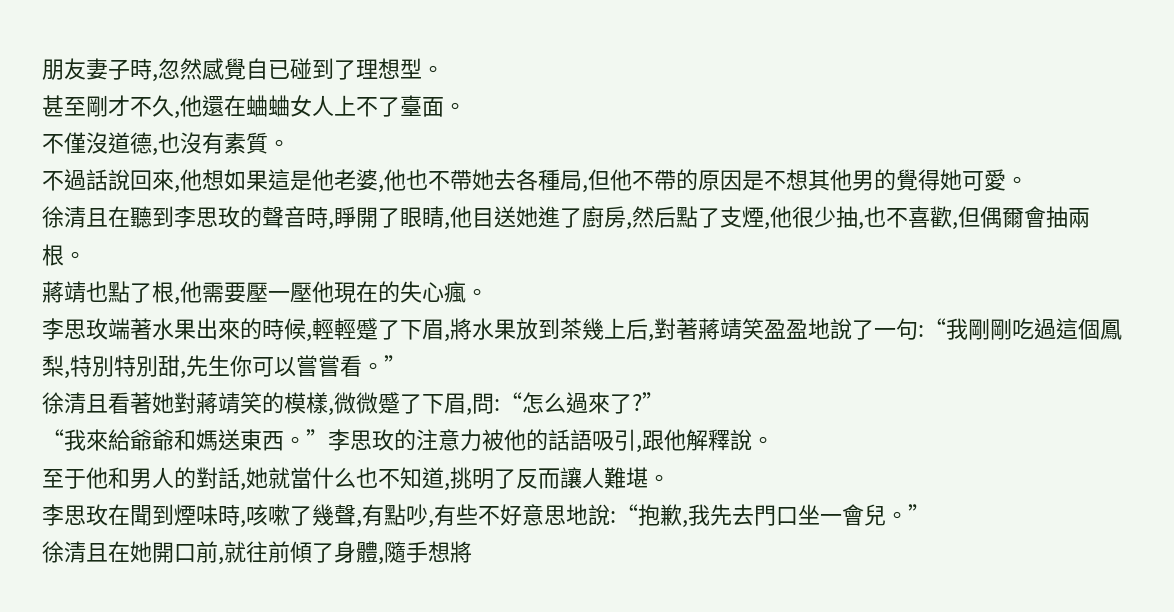朋友妻子時,忽然感覺自已碰到了理想型。
甚至剛才不久,他還在蛐蛐女人上不了臺面。
不僅沒道德,也沒有素質。
不過話說回來,他想如果這是他老婆,他也不帶她去各種局,但他不帶的原因是不想其他男的覺得她可愛。
徐清且在聽到李思玫的聲音時,睜開了眼睛,他目送她進了廚房,然后點了支煙,他很少抽,也不喜歡,但偶爾會抽兩根。
蔣靖也點了根,他需要壓一壓他現在的失心瘋。
李思玫端著水果出來的時候,輕輕蹙了下眉,將水果放到茶幾上后,對著蔣靖笑盈盈地說了一句:“我剛剛吃過這個鳳梨,特別特別甜,先生你可以嘗嘗看。”
徐清且看著她對蔣靖笑的模樣,微微蹙了下眉,問:“怎么過來了?”
“我來給爺爺和媽送東西。”李思玫的注意力被他的話語吸引,跟他解釋說。
至于他和男人的對話,她就當什么也不知道,挑明了反而讓人難堪。
李思玫在聞到煙味時,咳嗽了幾聲,有點吵,有些不好意思地說:“抱歉,我先去門口坐一會兒。”
徐清且在她開口前,就往前傾了身體,隨手想將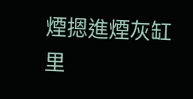煙摁進煙灰缸里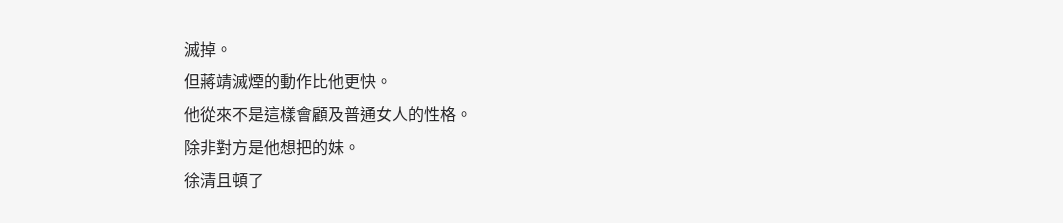滅掉。
但蔣靖滅煙的動作比他更快。
他從來不是這樣會顧及普通女人的性格。
除非對方是他想把的妹。
徐清且頓了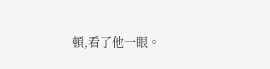頓,看了他一眼。